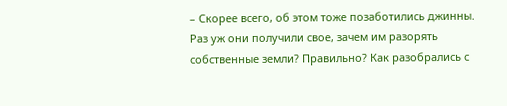– Скорее всего, об этом тоже позаботились джинны. Раз уж они получили свое, зачем им разорять собственные земли? Правильно? Как разобрались с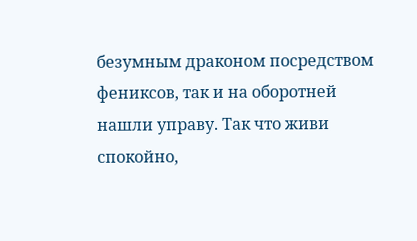безумным драконом посредством фениксов, так и на оборотней нашли управу. Так что живи спокойно,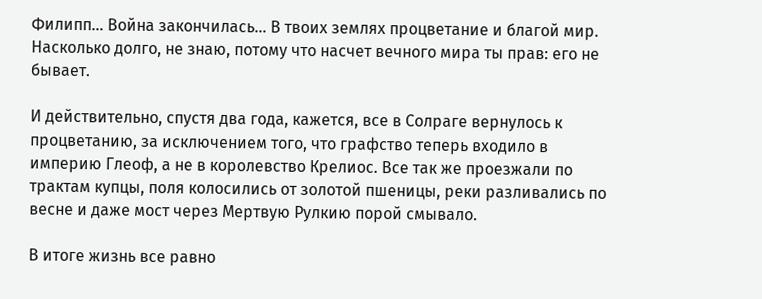Филипп… Война закончилась… В твоих землях процветание и благой мир. Насколько долго, не знаю, потому что насчет вечного мира ты прав: его не бывает.

И действительно, спустя два года, кажется, все в Солраге вернулось к процветанию, за исключением того, что графство теперь входило в империю Глеоф, а не в королевство Крелиос. Все так же проезжали по трактам купцы, поля колосились от золотой пшеницы, реки разливались по весне и даже мост через Мертвую Рулкию порой смывало.

В итоге жизнь все равно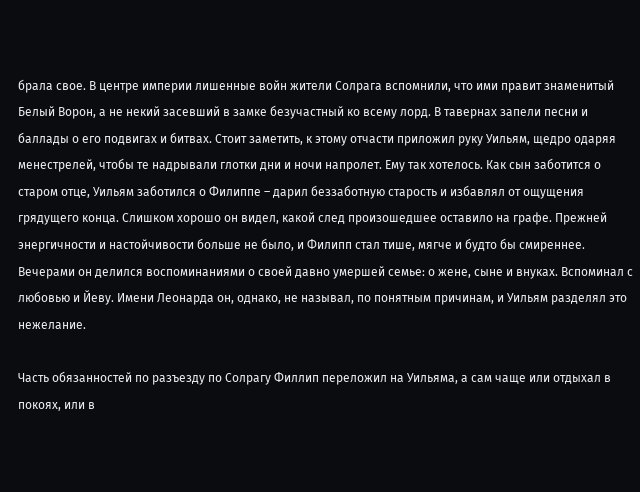брала свое. В центре империи лишенные войн жители Солрага вспомнили, что ими правит знаменитый Белый Ворон, а не некий засевший в замке безучастный ко всему лорд. В тавернах запели песни и баллады о его подвигах и битвах. Стоит заметить, к этому отчасти приложил руку Уильям, щедро одаряя менестрелей, чтобы те надрывали глотки дни и ночи напролет. Ему так хотелось. Как сын заботится о старом отце, Уильям заботился о Филиппе – дарил беззаботную старость и избавлял от ощущения грядущего конца. Слишком хорошо он видел, какой след произошедшее оставило на графе. Прежней энергичности и настойчивости больше не было, и Филипп стал тише, мягче и будто бы смиреннее. Вечерами он делился воспоминаниями о своей давно умершей семье: о жене, сыне и внуках. Вспоминал с любовью и Йеву. Имени Леонарда он, однако, не называл, по понятным причинам, и Уильям разделял это нежелание.

Часть обязанностей по разъезду по Солрагу Филлип переложил на Уильяма, а сам чаще или отдыхал в покоях, или в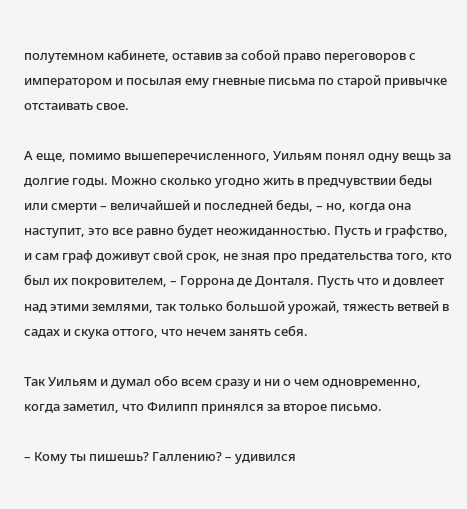полутемном кабинете, оставив за собой право переговоров с императором и посылая ему гневные письма по старой привычке отстаивать свое.

А еще, помимо вышеперечисленного, Уильям понял одну вещь за долгие годы. Можно сколько угодно жить в предчувствии беды или смерти – величайшей и последней беды, – но, когда она наступит, это все равно будет неожиданностью. Пусть и графство, и сам граф доживут свой срок, не зная про предательства того, кто был их покровителем, – Горрона де Донталя. Пусть что и довлеет над этими землями, так только большой урожай, тяжесть ветвей в садах и скука оттого, что нечем занять себя.

Так Уильям и думал обо всем сразу и ни о чем одновременно, когда заметил, что Филипп принялся за второе письмо.

– Кому ты пишешь? Галлению? – удивился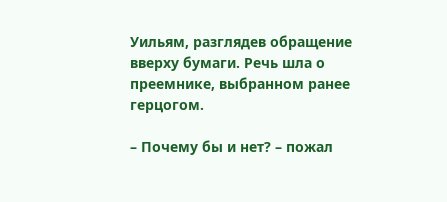Уильям, разглядев обращение вверху бумаги. Речь шла о преемнике, выбранном ранее герцогом.

– Почему бы и нет? – пожал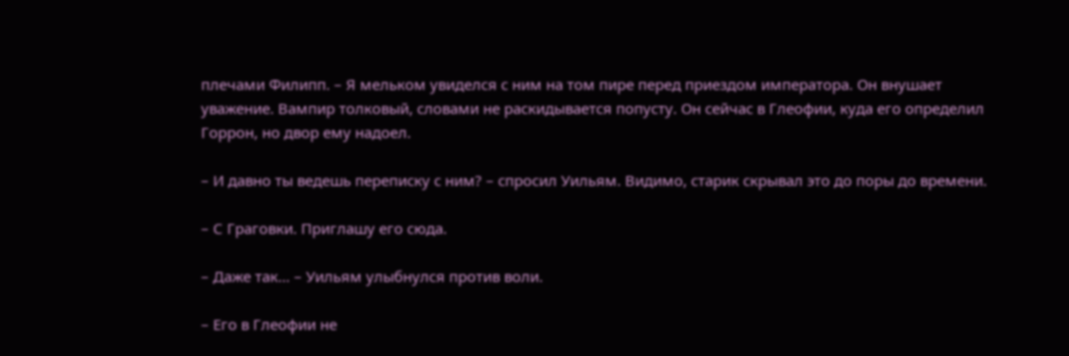плечами Филипп. – Я мельком увиделся с ним на том пире перед приездом императора. Он внушает уважение. Вампир толковый, словами не раскидывается попусту. Он сейчас в Глеофии, куда его определил Горрон, но двор ему надоел.

– И давно ты ведешь переписку с ним? – спросил Уильям. Видимо, старик скрывал это до поры до времени.

– С Граговки. Приглашу его сюда.

– Даже так… – Уильям улыбнулся против воли.

– Его в Глеофии не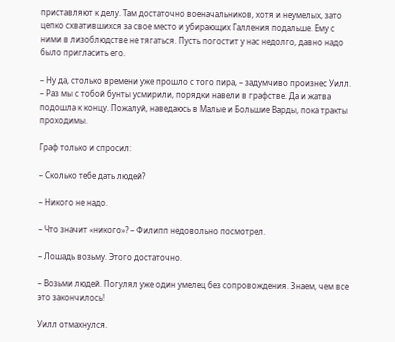приставляют к делу. Там достаточно военачальников, хотя и неумелых, зато цепко схватившихся за свое место и убирающих Галления подальше. Ему с ними в лизоблюдстве не тягаться. Пусть погостит у нас недолго, давно надо было пригласить его.

– Ну да, столько времени уже прошло с того пира, – задумчиво произнес Уилл. – Раз мы с тобой бунты усмирили, порядки навели в графстве. Да и жатва подошла к концу. Пожалуй, наведаюсь в Малые и Большие Варды, пока тракты проходимы.

Граф только и спросил:

– Сколько тебе дать людей?

– Никого не надо.

– Что значит «никого»? – Филипп недовольно посмотрел.

– Лошадь возьму. Этого достаточно.

– Возьми людей. Погулял уже один умелец без сопровождения. Знаем, чем все это закончилось!

Уилл отмахнулся.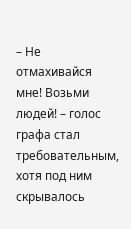– Не отмахивайся мне! Возьми людей! – голос графа стал требовательным, хотя под ним скрывалось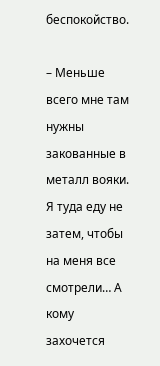беспокойство.

– Меньше всего мне там нужны закованные в металл вояки. Я туда еду не затем, чтобы на меня все смотрели… А кому захочется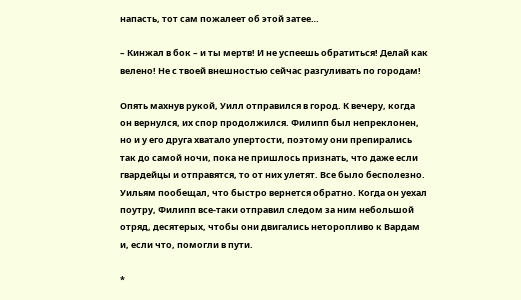напасть, тот сам пожалеет об этой затее…

– Кинжал в бок – и ты мертв! И не успеешь обратиться! Делай как велено! Не с твоей внешностью сейчас разгуливать по городам!

Опять махнув рукой, Уилл отправился в город. К вечеру, когда он вернулся, их спор продолжился. Филипп был непреклонен, но и у его друга хватало упертости, поэтому они препирались так до самой ночи, пока не пришлось признать, что даже если гвардейцы и отправятся, то от них улетят. Все было бесполезно. Уильям пообещал, что быстро вернется обратно. Когда он уехал поутру, Филипп все-таки отправил следом за ним небольшой отряд, десятерых, чтобы они двигались неторопливо к Вардам и, если что, помогли в пути.

*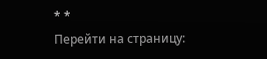* *
Перейти на страницу: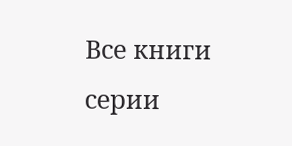Все книги серии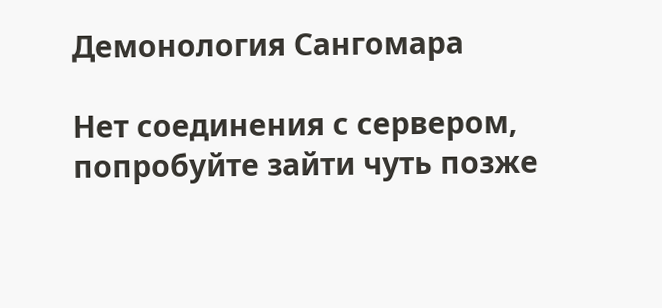Демонология Сангомара

Нет соединения с сервером, попробуйте зайти чуть позже